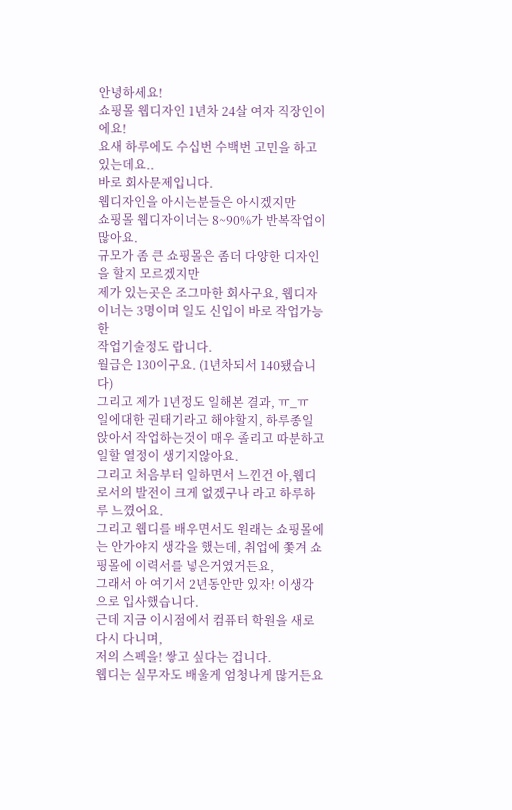안녕하세요!
쇼핑몰 웹디자인 1년차 24살 여자 직장인이에요!
요새 하루에도 수십번 수백번 고민을 하고 있는데요..
바로 회사문제입니다.
웹디자인을 아시는분들은 아시겠지만
쇼핑몰 웹디자이너는 8~90%가 반복작업이 많아요.
규모가 좀 큰 쇼핑몰은 좀더 다양한 디자인을 할지 모르겠지만
제가 있는곳은 조그마한 회사구요, 웹디자이너는 3명이며 일도 신입이 바로 작업가능한
작업기술정도 랍니다.
월급은 130이구요. (1년차되서 140됐습니다)
그리고 제가 1년정도 일해본 결과, ㅠ_ㅠ
일에대한 권태기라고 해야할지, 하루종일 앉아서 작업하는것이 매우 졸리고 따분하고
일할 열정이 생기지않아요.
그리고 처음부터 일하면서 느낀건 아,웹디로서의 발전이 크게 없겠구나 라고 하루하루 느꼈어요.
그리고 웹디를 배우면서도 원래는 쇼핑몰에는 안가야지 생각을 했는데, 취업에 쫓겨 쇼핑몰에 이력서를 넣은거였거든요,
그래서 아 여기서 2년동안만 있자! 이생각으로 입사했습니다.
근데 지금 이시점에서 컴퓨터 학원을 새로 다시 다니며,
저의 스펙을! 쌓고 싶다는 겁니다.
웹디는 실무자도 배울게 엄청나게 많거든요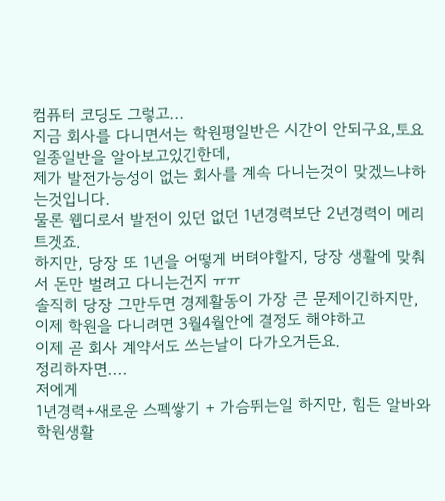컴퓨터 코딩도 그렇고...
지금 회사를 다니면서는 학원평일반은 시간이 안되구요,토요일종일반을 알아보고있긴한데,
제가 발전가능성이 없는 회사를 계속 다니는것이 맞겠느냐하는것입니다.
물론 웹디로서 발전이 있던 없던 1년경력보단 2년경력이 메리트겟죠.
하지만, 당장 또 1년을 어떻게 버텨야할지, 당장 생활에 맞춰서 돈만 벌려고 다니는건지 ㅠㅠ
솔직히 당장 그만두면 경제활동이 가장 큰 문제이긴하지만,
이제 학원을 다니려면 3월4월안에 결정도 해야하고
이제 곧 회사 계약서도 쓰는날이 다가오거든요.
정리하자면....
저에게
1년경력+새로운 스펙쌓기 + 가슴뛰는일 하지만, 힘든 알바와 학원생활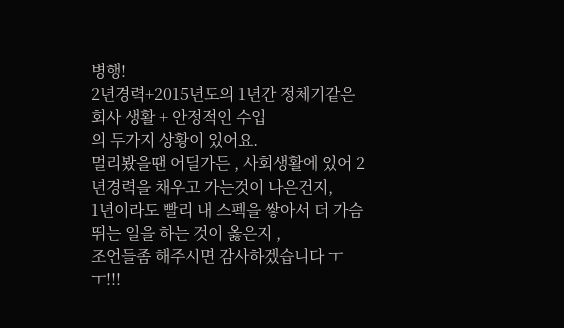병행!
2년경력+2015년도의 1년간 정체기같은 회사 생활 + 안정적인 수입
의 두가지 상황이 있어요.
멀리봤을땐 어딜가든 , 사회생활에 있어 2년경력을 채우고 가는것이 나은건지,
1년이라도 빨리 내 스펙을 쌓아서 더 가슴뛰는 일을 하는 것이 옳은지 ,
조언들좀 해주시면 감사하겠습니다 ㅜㅜ!!!